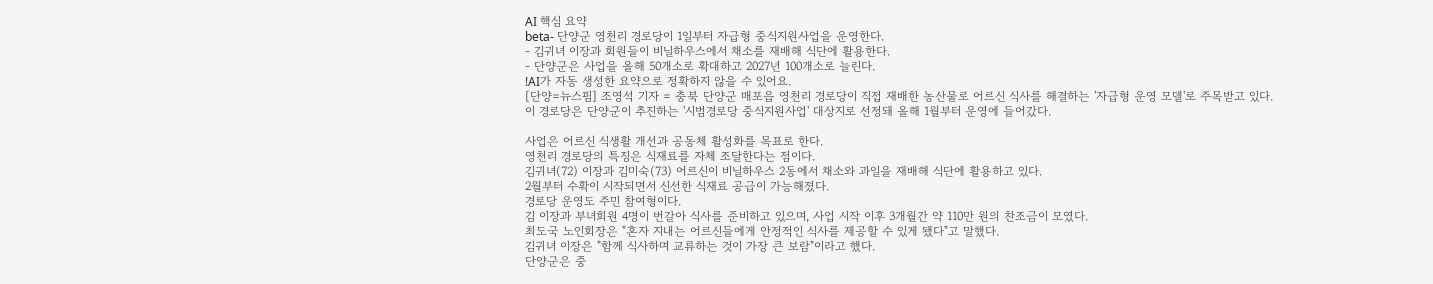AI 핵심 요약
beta- 단양군 영천리 경로당이 1일부터 자급형 중식지원사업을 운영한다.
- 김귀녀 이장과 회원들이 비닐하우스에서 채소를 재배해 식단에 활용한다.
- 단양군은 사업을 올해 50개소로 확대하고 2027년 100개소로 늘린다.
!AI가 자동 생성한 요약으로 정확하지 않을 수 있어요.
[단양=뉴스핌] 조영석 기자 = 충북 단양군 매포읍 영천리 경로당이 직접 재배한 농산물로 어르신 식사를 해결하는 '자급형 운영 모델'로 주목받고 있다.
이 경로당은 단양군이 추진하는 '시범경로당 중식지원사업' 대상지로 선정돼 올해 1월부터 운영에 들어갔다.

사업은 어르신 식생활 개선과 공동체 활성화를 목표로 한다.
영천리 경로당의 특징은 식재료를 자체 조달한다는 점이다.
김귀녀(72) 이장과 김미숙(73) 어르신이 비닐하우스 2동에서 채소와 과일을 재배해 식단에 활용하고 있다.
2월부터 수확이 시작되면서 신선한 식재료 공급이 가능해졌다.
경로당 운영도 주민 참여형이다.
김 이장과 부녀회원 4명이 번갈아 식사를 준비하고 있으며, 사업 시작 이후 3개월간 약 110만 원의 찬조금이 모였다.
최도국 노인회장은 "혼자 지내는 어르신들에게 안정적인 식사를 제공할 수 있게 됐다"고 말했다.
김귀녀 이장은 "함께 식사하며 교류하는 것이 가장 큰 보람"이라고 했다.
단양군은 중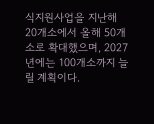식지원사업을 지난해 20개소에서 올해 50개소로 확대했으며, 2027년에는 100개소까지 늘릴 계획이다.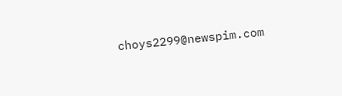choys2299@newspim.com